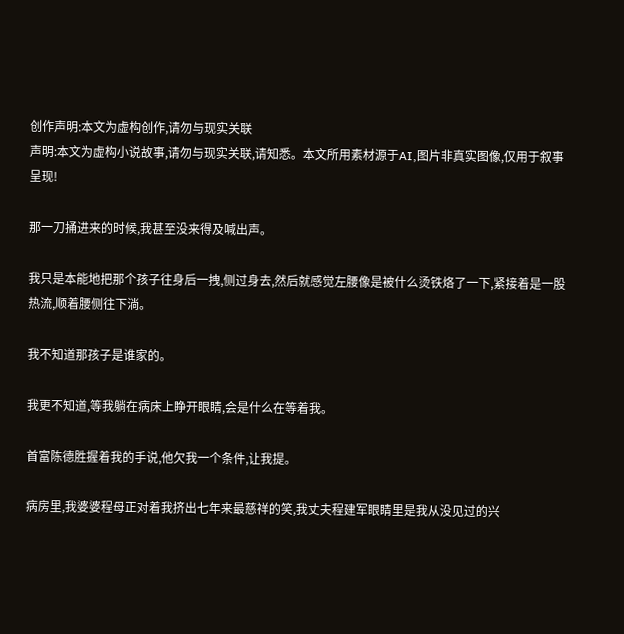创作声明:本文为虚构创作,请勿与现实关联
声明:本文为虚构小说故事,请勿与现实关联,请知悉。本文所用素材源于AI,图片非真实图像,仅用于叙事呈现!

那一刀捅进来的时候,我甚至没来得及喊出声。

我只是本能地把那个孩子往身后一拽,侧过身去,然后就感觉左腰像是被什么烫铁烙了一下,紧接着是一股热流,顺着腰侧往下淌。

我不知道那孩子是谁家的。

我更不知道,等我躺在病床上睁开眼睛,会是什么在等着我。

首富陈德胜握着我的手说,他欠我一个条件,让我提。

病房里,我婆婆程母正对着我挤出七年来最慈祥的笑,我丈夫程建军眼睛里是我从没见过的兴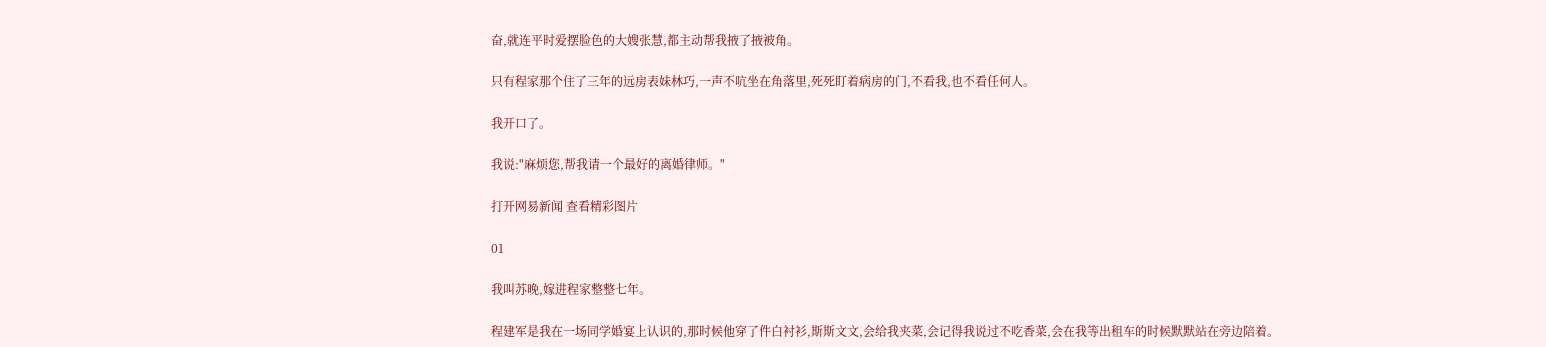奋,就连平时爱摆脸色的大嫂张慧,都主动帮我掖了掖被角。

只有程家那个住了三年的远房表妹林巧,一声不吭坐在角落里,死死盯着病房的门,不看我,也不看任何人。

我开口了。

我说:"麻烦您,帮我请一个最好的离婚律师。"

打开网易新闻 查看精彩图片

01

我叫苏晚,嫁进程家整整七年。

程建军是我在一场同学婚宴上认识的,那时候他穿了件白衬衫,斯斯文文,会给我夹菜,会记得我说过不吃香菜,会在我等出租车的时候默默站在旁边陪着。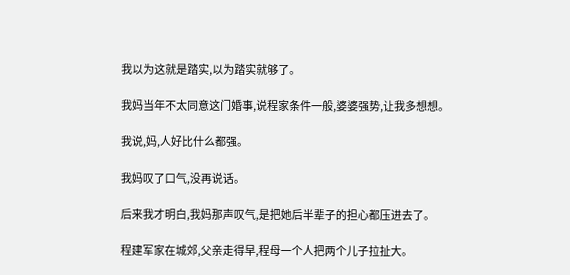我以为这就是踏实,以为踏实就够了。

我妈当年不太同意这门婚事,说程家条件一般,婆婆强势,让我多想想。

我说,妈,人好比什么都强。

我妈叹了口气,没再说话。

后来我才明白,我妈那声叹气,是把她后半辈子的担心都压进去了。

程建军家在城郊,父亲走得早,程母一个人把两个儿子拉扯大。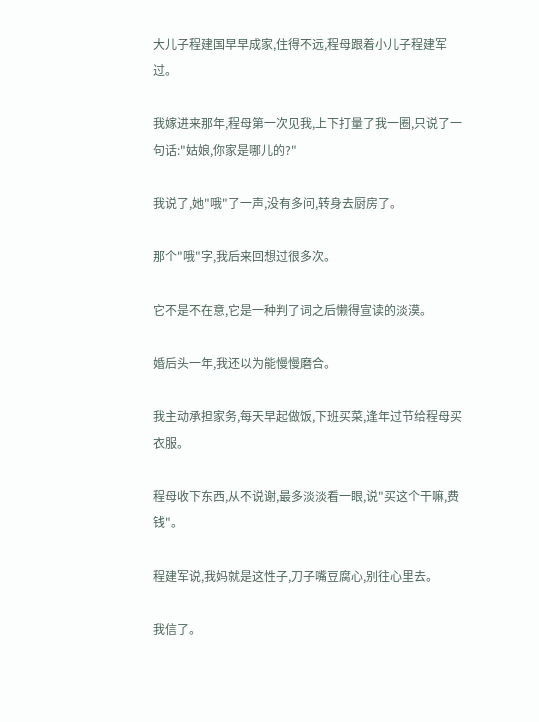大儿子程建国早早成家,住得不远,程母跟着小儿子程建军过。

我嫁进来那年,程母第一次见我,上下打量了我一圈,只说了一句话:"姑娘,你家是哪儿的?"

我说了,她"哦"了一声,没有多问,转身去厨房了。

那个"哦"字,我后来回想过很多次。

它不是不在意,它是一种判了词之后懒得宣读的淡漠。

婚后头一年,我还以为能慢慢磨合。

我主动承担家务,每天早起做饭,下班买菜,逢年过节给程母买衣服。

程母收下东西,从不说谢,最多淡淡看一眼,说"买这个干嘛,费钱"。

程建军说,我妈就是这性子,刀子嘴豆腐心,别往心里去。

我信了。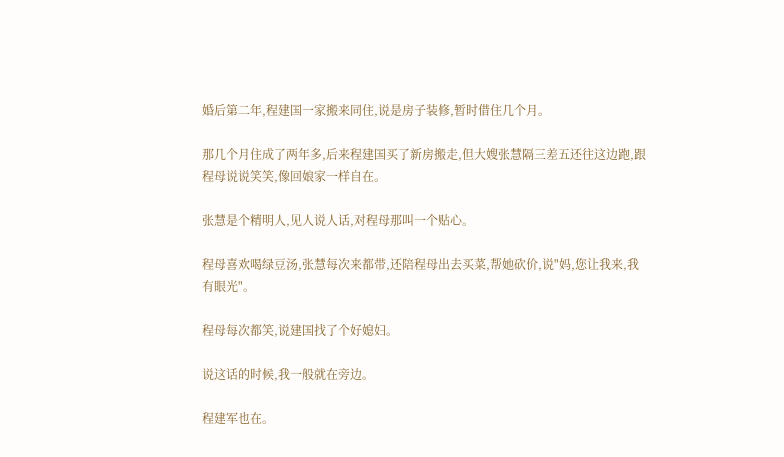婚后第二年,程建国一家搬来同住,说是房子装修,暂时借住几个月。

那几个月住成了两年多,后来程建国买了新房搬走,但大嫂张慧隔三差五还往这边跑,跟程母说说笑笑,像回娘家一样自在。

张慧是个精明人,见人说人话,对程母那叫一个贴心。

程母喜欢喝绿豆汤,张慧每次来都带,还陪程母出去买菜,帮她砍价,说"妈,您让我来,我有眼光"。

程母每次都笑,说建国找了个好媳妇。

说这话的时候,我一般就在旁边。

程建军也在。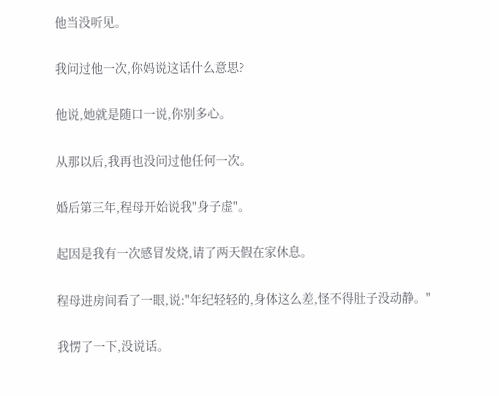他当没听见。

我问过他一次,你妈说这话什么意思?

他说,她就是随口一说,你别多心。

从那以后,我再也没问过他任何一次。

婚后第三年,程母开始说我"身子虚"。

起因是我有一次感冒发烧,请了两天假在家休息。

程母进房间看了一眼,说:"年纪轻轻的,身体这么差,怪不得肚子没动静。"

我愣了一下,没说话。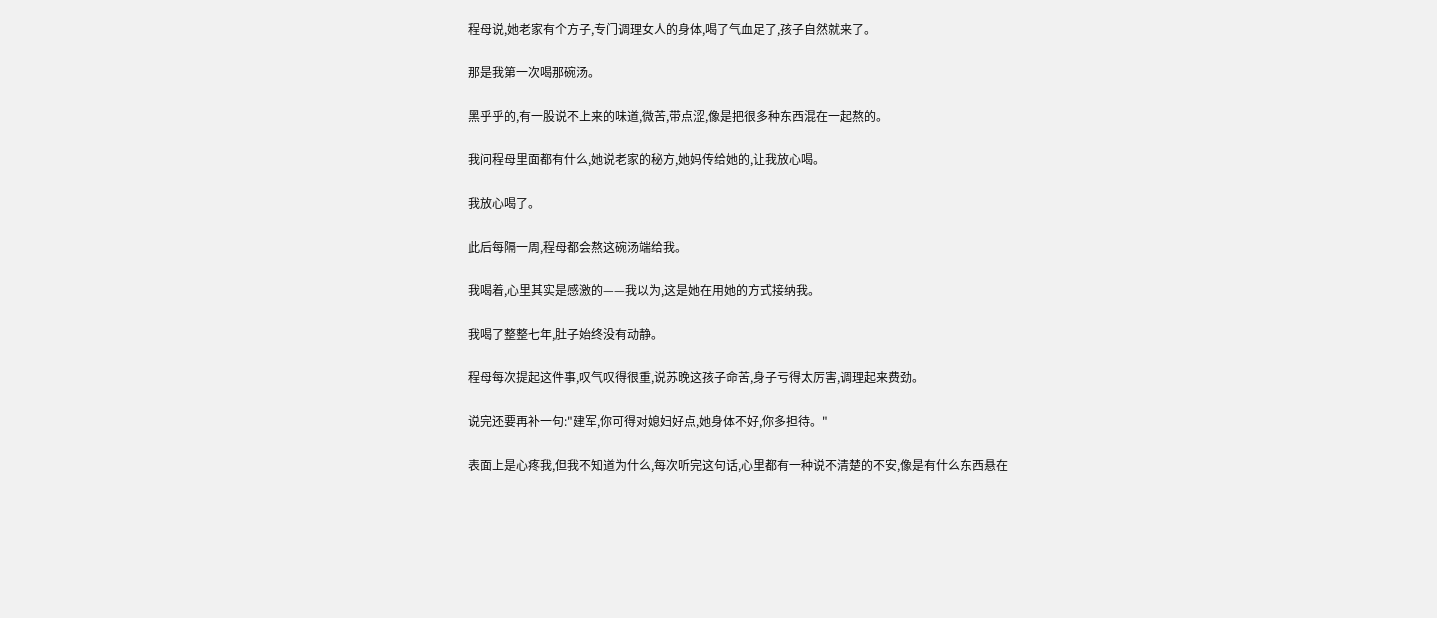程母说,她老家有个方子,专门调理女人的身体,喝了气血足了,孩子自然就来了。

那是我第一次喝那碗汤。

黑乎乎的,有一股说不上来的味道,微苦,带点涩,像是把很多种东西混在一起熬的。

我问程母里面都有什么,她说老家的秘方,她妈传给她的,让我放心喝。

我放心喝了。

此后每隔一周,程母都会熬这碗汤端给我。

我喝着,心里其实是感激的——我以为,这是她在用她的方式接纳我。

我喝了整整七年,肚子始终没有动静。

程母每次提起这件事,叹气叹得很重,说苏晚这孩子命苦,身子亏得太厉害,调理起来费劲。

说完还要再补一句:"建军,你可得对媳妇好点,她身体不好,你多担待。"

表面上是心疼我,但我不知道为什么,每次听完这句话,心里都有一种说不清楚的不安,像是有什么东西悬在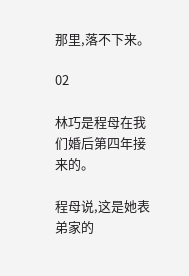那里,落不下来。

02

林巧是程母在我们婚后第四年接来的。

程母说,这是她表弟家的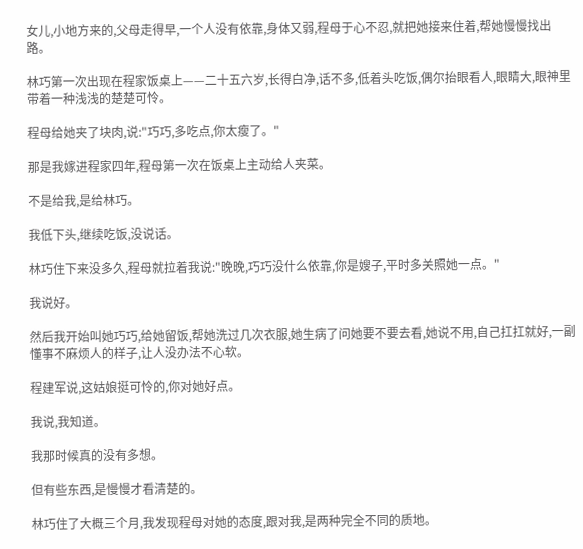女儿,小地方来的,父母走得早,一个人没有依靠,身体又弱,程母于心不忍,就把她接来住着,帮她慢慢找出路。

林巧第一次出现在程家饭桌上——二十五六岁,长得白净,话不多,低着头吃饭,偶尔抬眼看人,眼睛大,眼神里带着一种浅浅的楚楚可怜。

程母给她夹了块肉,说:"巧巧,多吃点,你太瘦了。"

那是我嫁进程家四年,程母第一次在饭桌上主动给人夹菜。

不是给我,是给林巧。

我低下头,继续吃饭,没说话。

林巧住下来没多久,程母就拉着我说:"晚晚,巧巧没什么依靠,你是嫂子,平时多关照她一点。"

我说好。

然后我开始叫她巧巧,给她留饭,帮她洗过几次衣服,她生病了问她要不要去看,她说不用,自己扛扛就好,一副懂事不麻烦人的样子,让人没办法不心软。

程建军说,这姑娘挺可怜的,你对她好点。

我说,我知道。

我那时候真的没有多想。

但有些东西,是慢慢才看清楚的。

林巧住了大概三个月,我发现程母对她的态度,跟对我,是两种完全不同的质地。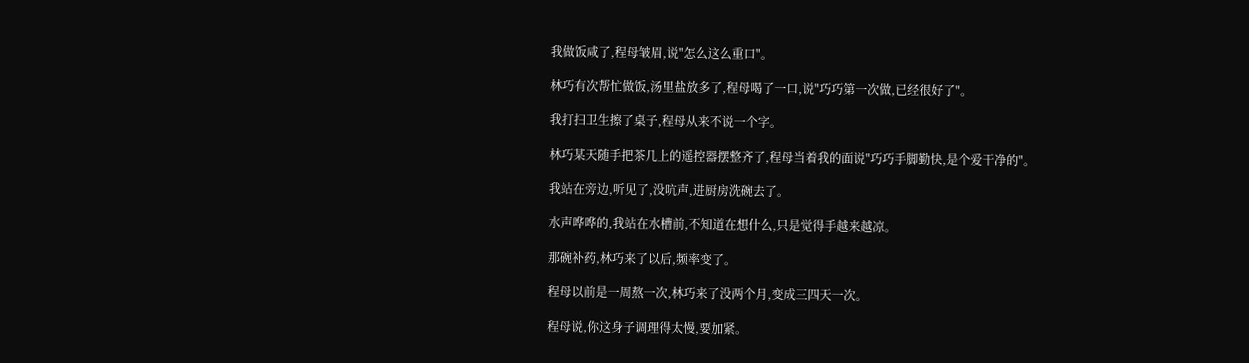我做饭咸了,程母皱眉,说"怎么这么重口"。

林巧有次帮忙做饭,汤里盐放多了,程母喝了一口,说"巧巧第一次做,已经很好了"。

我打扫卫生擦了桌子,程母从来不说一个字。

林巧某天随手把茶几上的遥控器摆整齐了,程母当着我的面说"巧巧手脚勤快,是个爱干净的"。

我站在旁边,听见了,没吭声,进厨房洗碗去了。

水声哗哗的,我站在水槽前,不知道在想什么,只是觉得手越来越凉。

那碗补药,林巧来了以后,频率变了。

程母以前是一周熬一次,林巧来了没两个月,变成三四天一次。

程母说,你这身子调理得太慢,要加紧。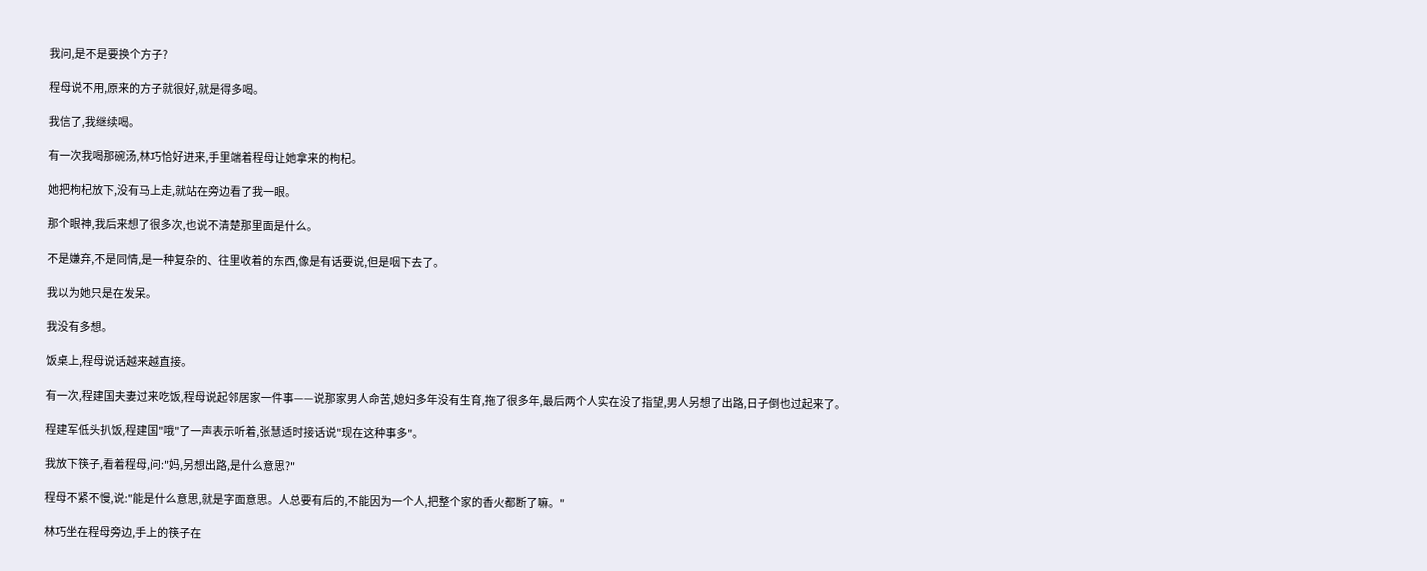我问,是不是要换个方子?

程母说不用,原来的方子就很好,就是得多喝。

我信了,我继续喝。

有一次我喝那碗汤,林巧恰好进来,手里端着程母让她拿来的枸杞。

她把枸杞放下,没有马上走,就站在旁边看了我一眼。

那个眼神,我后来想了很多次,也说不清楚那里面是什么。

不是嫌弃,不是同情,是一种复杂的、往里收着的东西,像是有话要说,但是咽下去了。

我以为她只是在发呆。

我没有多想。

饭桌上,程母说话越来越直接。

有一次,程建国夫妻过来吃饭,程母说起邻居家一件事——说那家男人命苦,媳妇多年没有生育,拖了很多年,最后两个人实在没了指望,男人另想了出路,日子倒也过起来了。

程建军低头扒饭,程建国"哦"了一声表示听着,张慧适时接话说"现在这种事多"。

我放下筷子,看着程母,问:"妈,另想出路,是什么意思?"

程母不紧不慢,说:"能是什么意思,就是字面意思。人总要有后的,不能因为一个人,把整个家的香火都断了嘛。"

林巧坐在程母旁边,手上的筷子在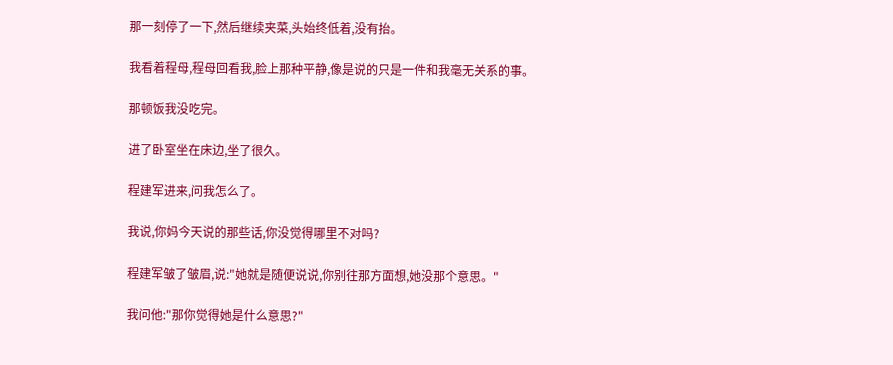那一刻停了一下,然后继续夹菜,头始终低着,没有抬。

我看着程母,程母回看我,脸上那种平静,像是说的只是一件和我毫无关系的事。

那顿饭我没吃完。

进了卧室坐在床边,坐了很久。

程建军进来,问我怎么了。

我说,你妈今天说的那些话,你没觉得哪里不对吗?

程建军皱了皱眉,说:"她就是随便说说,你别往那方面想,她没那个意思。"

我问他:"那你觉得她是什么意思?"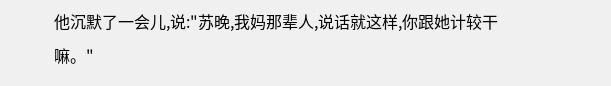他沉默了一会儿,说:"苏晚,我妈那辈人,说话就这样,你跟她计较干嘛。"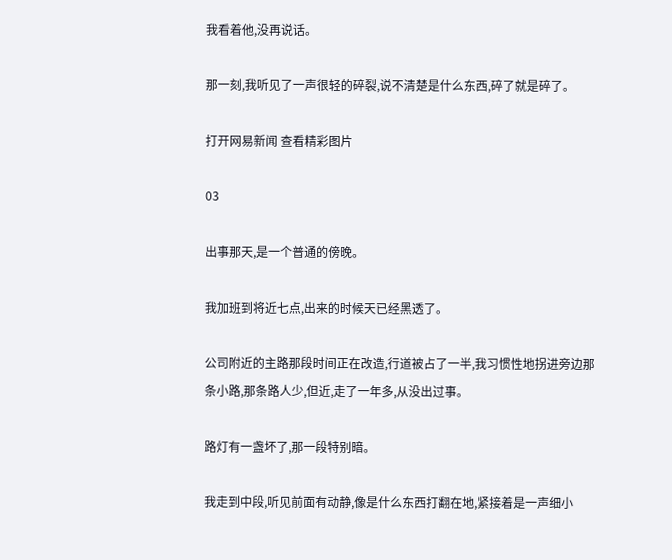我看着他,没再说话。

那一刻,我听见了一声很轻的碎裂,说不清楚是什么东西,碎了就是碎了。

打开网易新闻 查看精彩图片

03

出事那天,是一个普通的傍晚。

我加班到将近七点,出来的时候天已经黑透了。

公司附近的主路那段时间正在改造,行道被占了一半,我习惯性地拐进旁边那条小路,那条路人少,但近,走了一年多,从没出过事。

路灯有一盏坏了,那一段特别暗。

我走到中段,听见前面有动静,像是什么东西打翻在地,紧接着是一声细小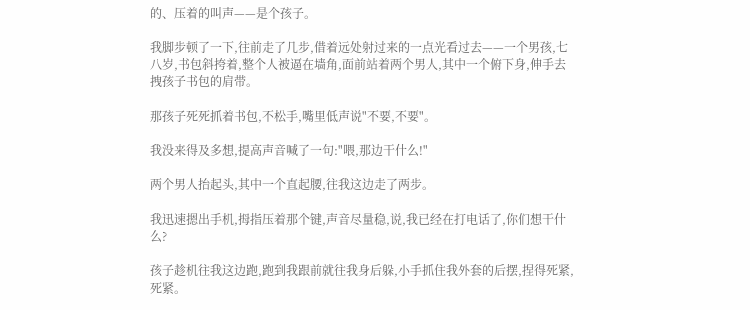的、压着的叫声——是个孩子。

我脚步顿了一下,往前走了几步,借着远处射过来的一点光看过去——一个男孩,七八岁,书包斜挎着,整个人被逼在墙角,面前站着两个男人,其中一个俯下身,伸手去拽孩子书包的肩带。

那孩子死死抓着书包,不松手,嘴里低声说"不要,不要"。

我没来得及多想,提高声音喊了一句:"喂,那边干什么!"

两个男人抬起头,其中一个直起腰,往我这边走了两步。

我迅速摁出手机,拇指压着那个键,声音尽量稳,说,我已经在打电话了,你们想干什么?

孩子趁机往我这边跑,跑到我跟前就往我身后躲,小手抓住我外套的后摆,捏得死紧,死紧。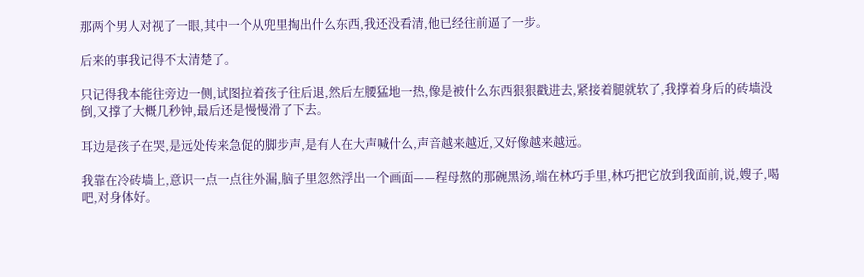那两个男人对视了一眼,其中一个从兜里掏出什么东西,我还没看清,他已经往前逼了一步。

后来的事我记得不太清楚了。

只记得我本能往旁边一侧,试图拉着孩子往后退,然后左腰猛地一热,像是被什么东西狠狠戳进去,紧接着腿就软了,我撑着身后的砖墙没倒,又撑了大概几秒钟,最后还是慢慢滑了下去。

耳边是孩子在哭,是远处传来急促的脚步声,是有人在大声喊什么,声音越来越近,又好像越来越远。

我靠在冷砖墙上,意识一点一点往外漏,脑子里忽然浮出一个画面——程母熬的那碗黑汤,端在林巧手里,林巧把它放到我面前,说,嫂子,喝吧,对身体好。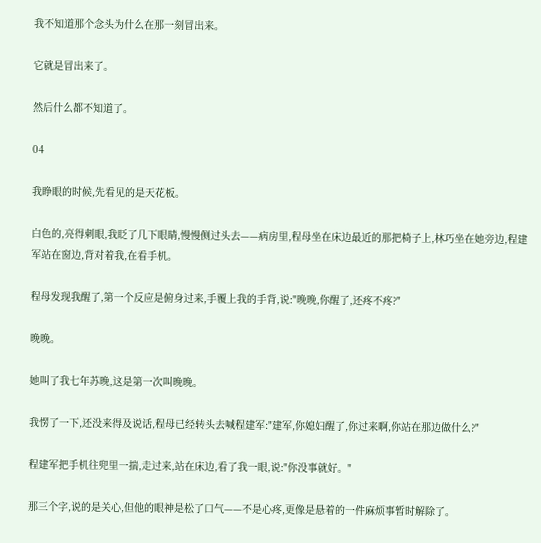我不知道那个念头为什么在那一刻冒出来。

它就是冒出来了。

然后什么都不知道了。

04

我睁眼的时候,先看见的是天花板。

白色的,亮得刺眼,我眨了几下眼睛,慢慢侧过头去——病房里,程母坐在床边最近的那把椅子上,林巧坐在她旁边,程建军站在窗边,背对着我,在看手机。

程母发现我醒了,第一个反应是俯身过来,手覆上我的手背,说:"晚晚,你醒了,还疼不疼?"

晚晚。

她叫了我七年苏晚,这是第一次叫晚晚。

我愣了一下,还没来得及说话,程母已经转头去喊程建军:"建军,你媳妇醒了,你过来啊,你站在那边做什么?"

程建军把手机往兜里一揣,走过来,站在床边,看了我一眼,说:"你没事就好。"

那三个字,说的是关心,但他的眼神是松了口气——不是心疼,更像是悬着的一件麻烦事暂时解除了。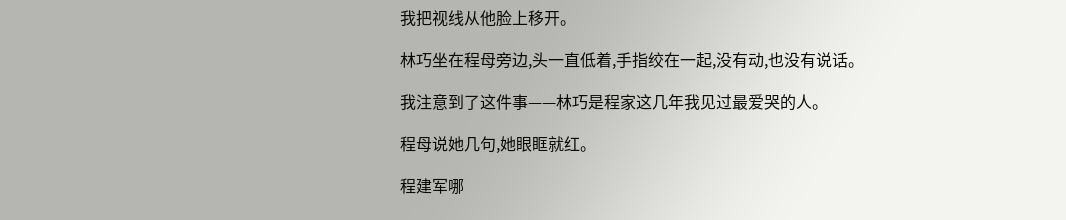我把视线从他脸上移开。

林巧坐在程母旁边,头一直低着,手指绞在一起,没有动,也没有说话。

我注意到了这件事——林巧是程家这几年我见过最爱哭的人。

程母说她几句,她眼眶就红。

程建军哪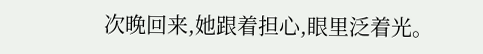次晚回来,她跟着担心,眼里泛着光。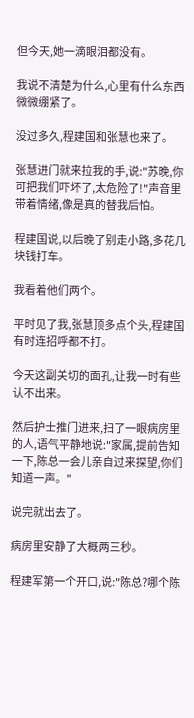但今天,她一滴眼泪都没有。

我说不清楚为什么,心里有什么东西微微绷紧了。

没过多久,程建国和张慧也来了。

张慧进门就来拉我的手,说:"苏晚,你可把我们吓坏了,太危险了!"声音里带着情绪,像是真的替我后怕。

程建国说,以后晚了别走小路,多花几块钱打车。

我看着他们两个。

平时见了我,张慧顶多点个头,程建国有时连招呼都不打。

今天这副关切的面孔,让我一时有些认不出来。

然后护士推门进来,扫了一眼病房里的人,语气平静地说:"家属,提前告知一下,陈总一会儿亲自过来探望,你们知道一声。"

说完就出去了。

病房里安静了大概两三秒。

程建军第一个开口,说:"陈总?哪个陈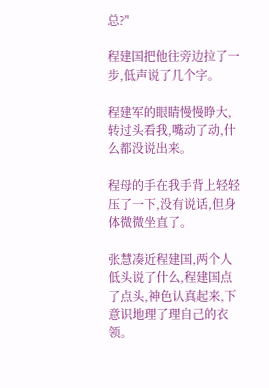总?"

程建国把他往旁边拉了一步,低声说了几个字。

程建军的眼睛慢慢睁大,转过头看我,嘴动了动,什么都没说出来。

程母的手在我手背上轻轻压了一下,没有说话,但身体微微坐直了。

张慧凑近程建国,两个人低头说了什么,程建国点了点头,神色认真起来,下意识地理了理自己的衣领。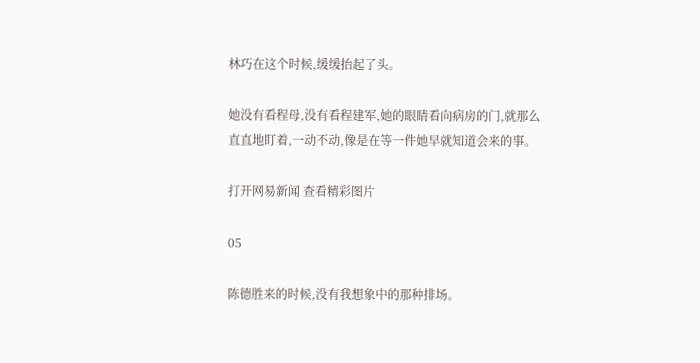林巧在这个时候,缓缓抬起了头。

她没有看程母,没有看程建军,她的眼睛看向病房的门,就那么直直地盯着,一动不动,像是在等一件她早就知道会来的事。

打开网易新闻 查看精彩图片

05

陈德胜来的时候,没有我想象中的那种排场。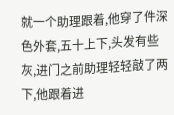就一个助理跟着,他穿了件深色外套,五十上下,头发有些灰,进门之前助理轻轻敲了两下,他跟着进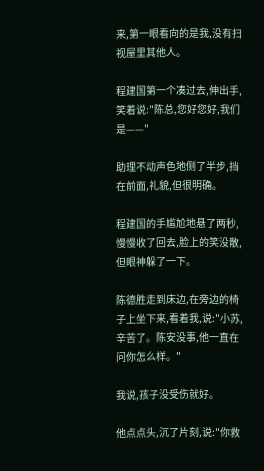来,第一眼看向的是我,没有扫视屋里其他人。

程建国第一个凑过去,伸出手,笑着说:"陈总,您好您好,我们是——"

助理不动声色地侧了半步,挡在前面,礼貌,但很明确。

程建国的手尴尬地悬了两秒,慢慢收了回去,脸上的笑没散,但眼神躲了一下。

陈德胜走到床边,在旁边的椅子上坐下来,看着我,说:"小苏,辛苦了。陈安没事,他一直在问你怎么样。"

我说,孩子没受伤就好。

他点点头,沉了片刻,说:"你救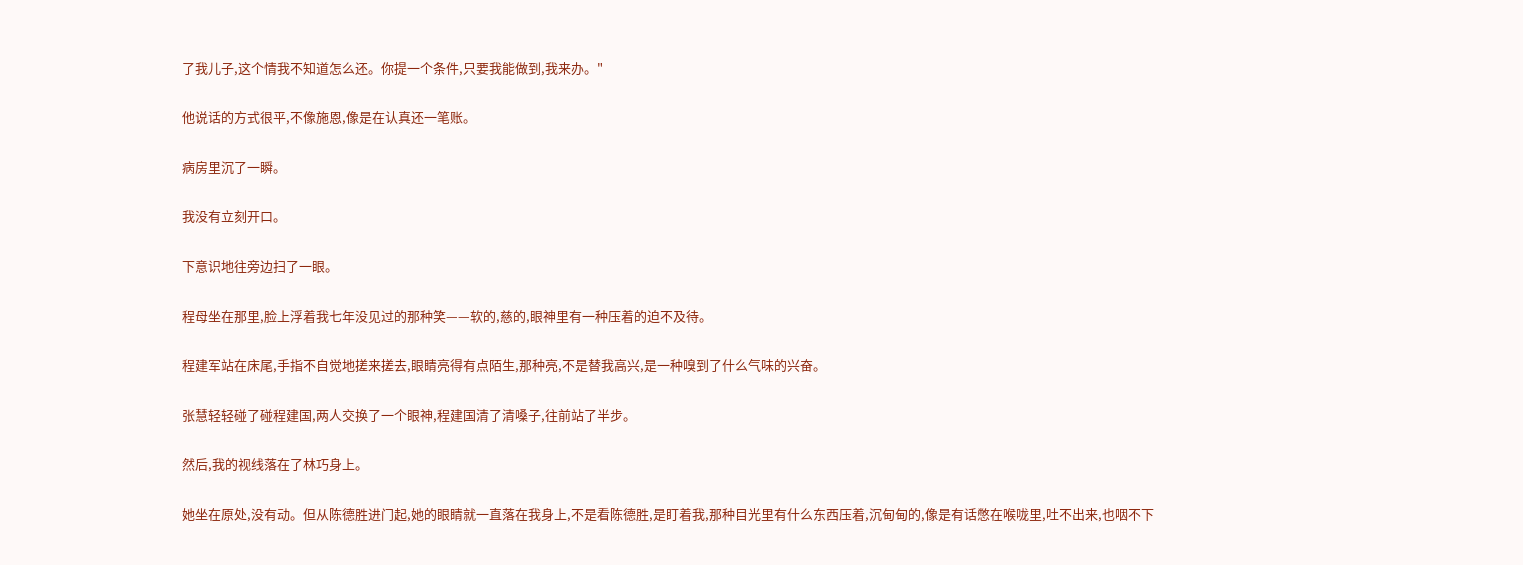了我儿子,这个情我不知道怎么还。你提一个条件,只要我能做到,我来办。"

他说话的方式很平,不像施恩,像是在认真还一笔账。

病房里沉了一瞬。

我没有立刻开口。

下意识地往旁边扫了一眼。

程母坐在那里,脸上浮着我七年没见过的那种笑——软的,慈的,眼神里有一种压着的迫不及待。

程建军站在床尾,手指不自觉地搓来搓去,眼睛亮得有点陌生,那种亮,不是替我高兴,是一种嗅到了什么气味的兴奋。

张慧轻轻碰了碰程建国,两人交换了一个眼神,程建国清了清嗓子,往前站了半步。

然后,我的视线落在了林巧身上。

她坐在原处,没有动。但从陈德胜进门起,她的眼睛就一直落在我身上,不是看陈德胜,是盯着我,那种目光里有什么东西压着,沉甸甸的,像是有话憋在喉咙里,吐不出来,也咽不下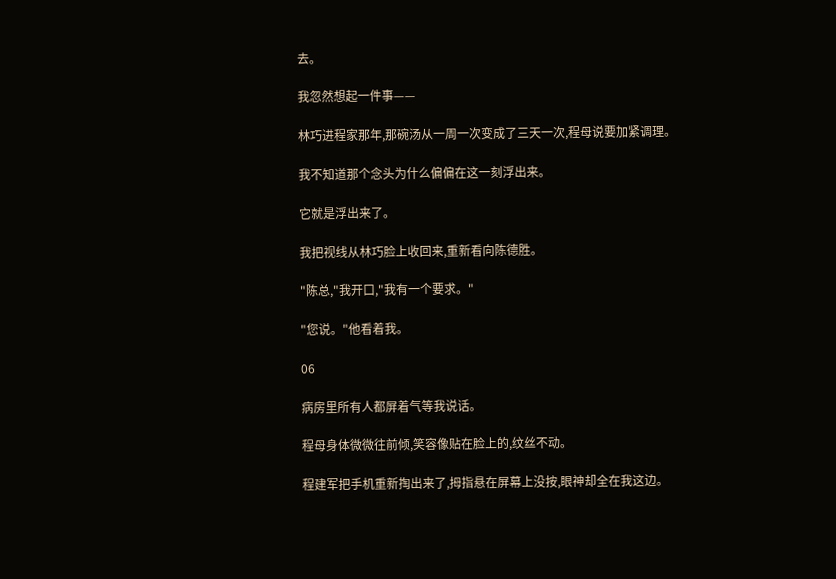去。

我忽然想起一件事——

林巧进程家那年,那碗汤从一周一次变成了三天一次,程母说要加紧调理。

我不知道那个念头为什么偏偏在这一刻浮出来。

它就是浮出来了。

我把视线从林巧脸上收回来,重新看向陈德胜。

"陈总,"我开口,"我有一个要求。"

"您说。"他看着我。

06

病房里所有人都屏着气等我说话。

程母身体微微往前倾,笑容像贴在脸上的,纹丝不动。

程建军把手机重新掏出来了,拇指悬在屏幕上没按,眼神却全在我这边。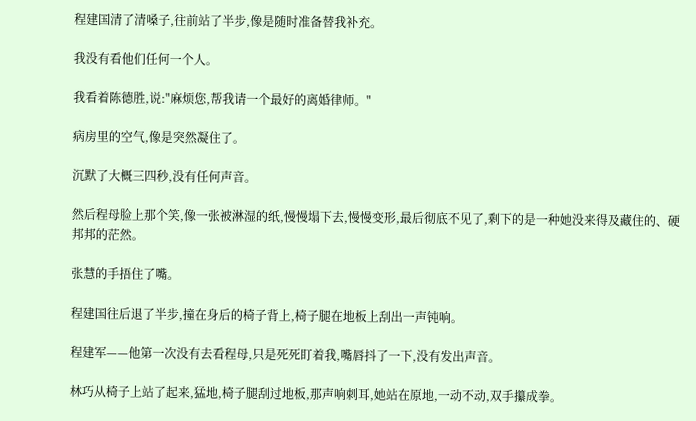程建国清了清嗓子,往前站了半步,像是随时准备替我补充。

我没有看他们任何一个人。

我看着陈德胜,说:"麻烦您,帮我请一个最好的离婚律师。"

病房里的空气,像是突然凝住了。

沉默了大概三四秒,没有任何声音。

然后程母脸上那个笑,像一张被淋湿的纸,慢慢塌下去,慢慢变形,最后彻底不见了,剩下的是一种她没来得及藏住的、硬邦邦的茫然。

张慧的手捂住了嘴。

程建国往后退了半步,撞在身后的椅子背上,椅子腿在地板上刮出一声钝响。

程建军——他第一次没有去看程母,只是死死盯着我,嘴唇抖了一下,没有发出声音。

林巧从椅子上站了起来,猛地,椅子腿刮过地板,那声响刺耳,她站在原地,一动不动,双手攥成拳。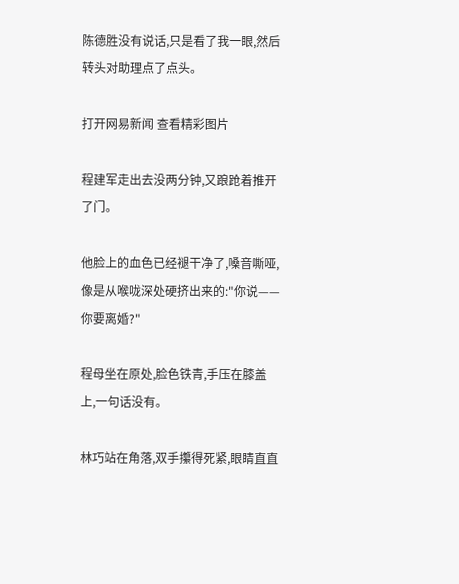陈德胜没有说话,只是看了我一眼,然后转头对助理点了点头。

打开网易新闻 查看精彩图片

程建军走出去没两分钟,又踉跄着推开了门。

他脸上的血色已经褪干净了,嗓音嘶哑,像是从喉咙深处硬挤出来的:"你说——你要离婚?"

程母坐在原处,脸色铁青,手压在膝盖上,一句话没有。

林巧站在角落,双手攥得死紧,眼睛直直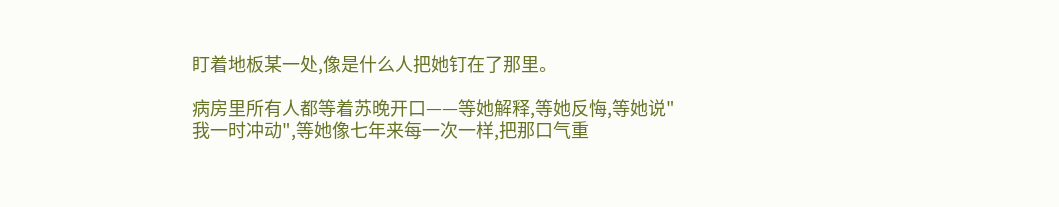盯着地板某一处,像是什么人把她钉在了那里。

病房里所有人都等着苏晚开口——等她解释,等她反悔,等她说"我一时冲动",等她像七年来每一次一样,把那口气重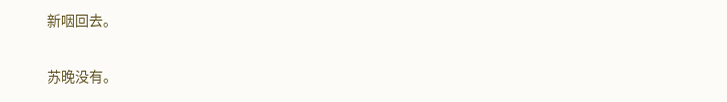新咽回去。

苏晚没有。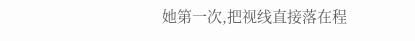她第一次,把视线直接落在程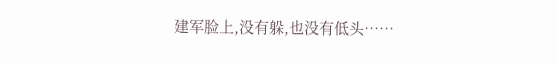建军脸上,没有躲,也没有低头……